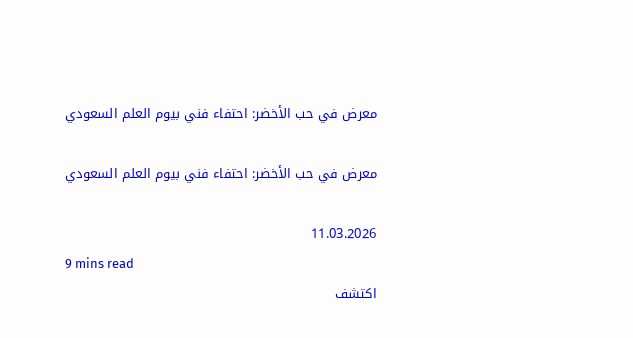معرض في حب الأخضر: احتفاء فني بيوم العلم السعودي

معرض في حب الأخضر: احتفاء فني بيوم العلم السعودي

11.03.2026
9 mins read
اكتشف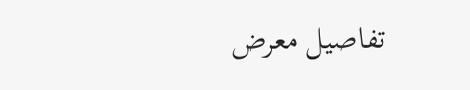تفاصيل معرض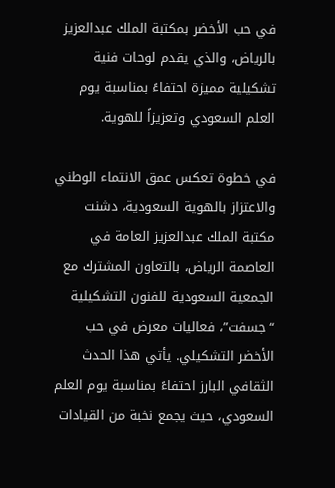في حب الأخضر بمكتبة الملك عبدالعزيز بالرياض، والذي يقدم لوحات فنية تشكيلية مميزة احتفاءً بمناسبة يوم العلم السعودي وتعزيزاً للهوية.

في خطوة تعكس عمق الانتماء الوطني والاعتزاز بالهوية السعودية، دشنت مكتبة الملك عبدالعزيز العامة في العاصمة الرياض، بالتعاون المشترك مع الجمعية السعودية للفنون التشكيلية “جسفت”، فعاليات معرض في حب الأخضر التشكيلي. يأتي هذا الحدث الثقافي البارز احتفاءً بمناسبة يوم العلم السعودي، حيث يجمع نخبة من القيادات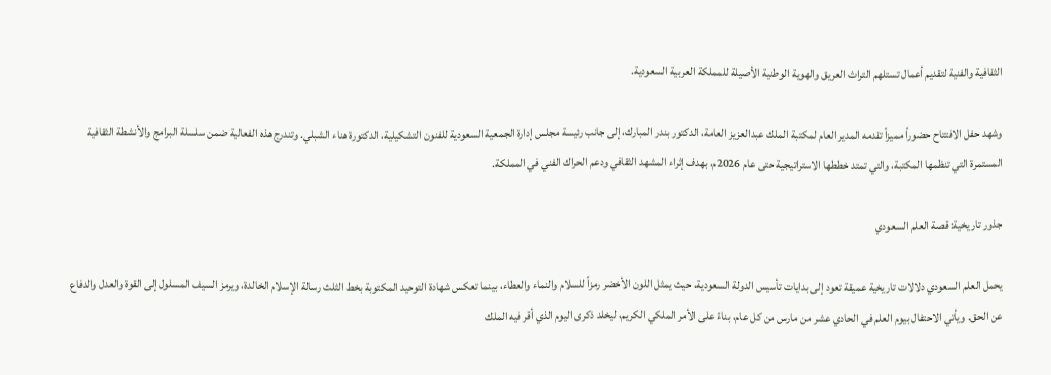الثقافية والفنية لتقديم أعمال تستلهم التراث العريق والهوية الوطنية الأصيلة للمملكة العربية السعودية.

وشهد حفل الافتتاح حضوراً مميزاً تقدمه المدير العام لمكتبة الملك عبدالعزيز العامة، الدكتور بندر المبارك، إلى جانب رئيسة مجلس إدارة الجمعية السعودية للفنون التشكيلية، الدكتورة هناء الشبلي. وتندرج هذه الفعالية ضمن سلسلة البرامج والأنشطة الثقافية المستمرة التي تنظمها المكتبة، والتي تمتد خططها الاستراتيجية حتى عام 2026م، بهدف إثراء المشهد الثقافي ودعم الحراك الفني في المملكة.

جذور تاريخية: قصة العلم السعودي

يحمل العلم السعودي دلالات تاريخية عميقة تعود إلى بدايات تأسيس الدولة السعودية، حيث يمثل اللون الأخضر رمزاً للسلام والنماء والعطاء، بينما تعكس شهادة التوحيد المكتوبة بخط الثلث رسالة الإسلام الخالدة، ويرمز السيف المسلول إلى القوة والعدل والدفاع عن الحق. ويأتي الاحتفال بيوم العلم في الحادي عشر من مارس من كل عام، بناءً على الأمر الملكي الكريم، ليخلد ذكرى اليوم الذي أقر فيه الملك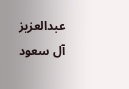عبدالعزيز آل سعود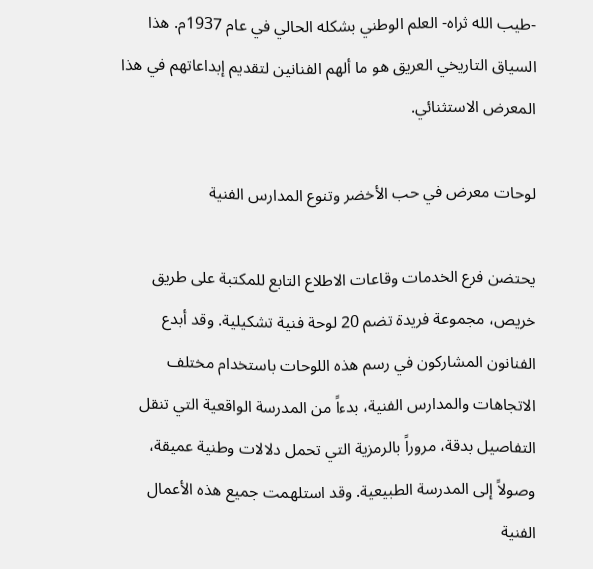-طيب الله ثراه- العلم الوطني بشكله الحالي في عام 1937م. هذا السياق التاريخي العريق هو ما ألهم الفنانين لتقديم إبداعاتهم في هذا المعرض الاستثنائي.

لوحات معرض في حب الأخضر وتنوع المدارس الفنية

يحتضن فرع الخدمات وقاعات الاطلاع التابع للمكتبة على طريق خريص، مجموعة فريدة تضم 20 لوحة فنية تشكيلية. وقد أبدع الفنانون المشاركون في رسم هذه اللوحات باستخدام مختلف الاتجاهات والمدارس الفنية، بدءاً من المدرسة الواقعية التي تنقل التفاصيل بدقة، مروراً بالرمزية التي تحمل دلالات وطنية عميقة، وصولاً إلى المدرسة الطبيعية. وقد استلهمت جميع هذه الأعمال الفنية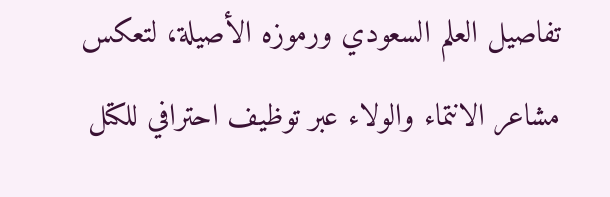تفاصيل العلم السعودي ورموزه الأصيلة، لتعكس مشاعر الانتماء والولاء عبر توظيف احترافي للكتل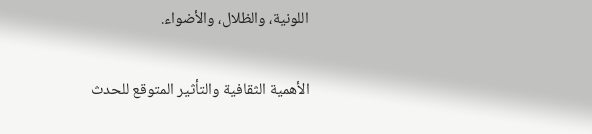اللونية، والظلال، والأضواء.

الأهمية الثقافية والتأثير المتوقع للحدث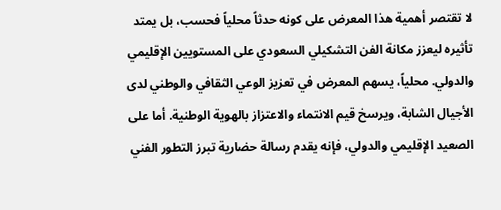لا تقتصر أهمية هذا المعرض على كونه حدثاً محلياً فحسب، بل يمتد تأثيره ليعزز مكانة الفن التشكيلي السعودي على المستويين الإقليمي والدولي. محلياً، يسهم المعرض في تعزيز الوعي الثقافي والوطني لدى الأجيال الشابة، ويرسخ قيم الانتماء والاعتزاز بالهوية الوطنية. أما على الصعيد الإقليمي والدولي، فإنه يقدم رسالة حضارية تبرز التطور الفني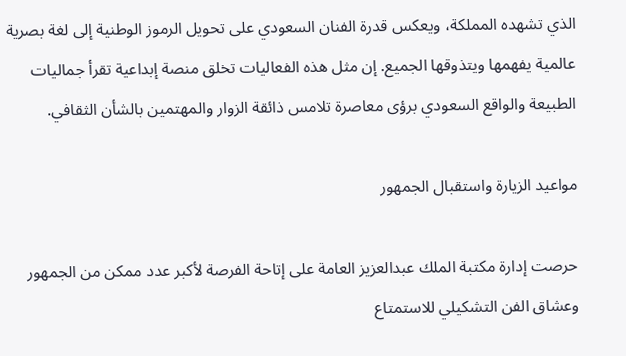الذي تشهده المملكة، ويعكس قدرة الفنان السعودي على تحويل الرموز الوطنية إلى لغة بصرية عالمية يفهمها ويتذوقها الجميع. إن مثل هذه الفعاليات تخلق منصة إبداعية تقرأ جماليات الطبيعة والواقع السعودي برؤى معاصرة تلامس ذائقة الزوار والمهتمين بالشأن الثقافي.

مواعيد الزيارة واستقبال الجمهور

حرصت إدارة مكتبة الملك عبدالعزيز العامة على إتاحة الفرصة لأكبر عدد ممكن من الجمهور وعشاق الفن التشكيلي للاستمتاع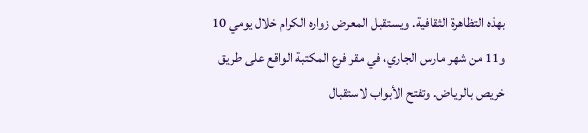بهذه التظاهرة الثقافية. ويستقبل المعرض زواره الكرام خلال يومي 10 و11 من شهر مارس الجاري، في مقر فرع المكتبة الواقع على طريق خريص بالرياض. وتفتح الأبواب لاستقبال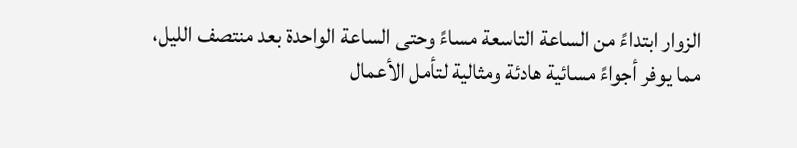الزوار ابتداءً من الساعة التاسعة مساءً وحتى الساعة الواحدة بعد منتصف الليل، مما يوفر أجواءً مسائية هادئة ومثالية لتأمل الأعمال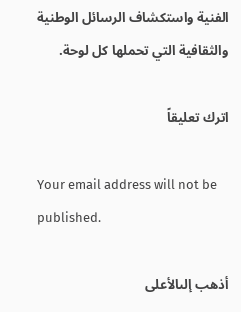الفنية واستكشاف الرسائل الوطنية والثقافية التي تحملها كل لوحة.

اترك تعليقاً

Your email address will not be published.

أذهب إلىالأعلى